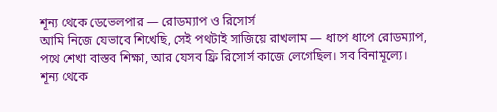শূন্য থেকে ডেভেলপার — রোডম্যাপ ও রিসোর্স
আমি নিজে যেভাবে শিখেছি, সেই পথটাই সাজিয়ে রাখলাম — ধাপে ধাপে রোডম্যাপ, পথে শেখা বাস্তব শিক্ষা, আর যেসব ফ্রি রিসোর্স কাজে লেগেছিল। সব বিনামূল্যে।
শূন্য থেকে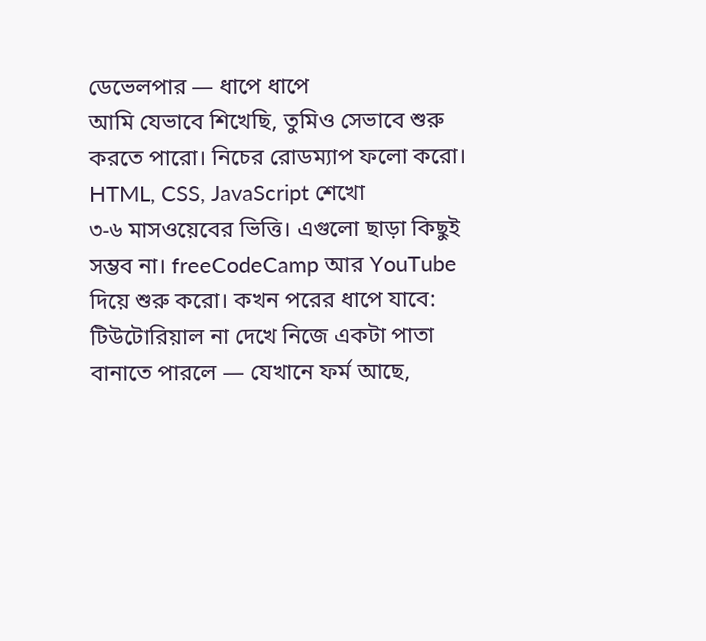ডেভেলপার — ধাপে ধাপে
আমি যেভাবে শিখেছি, তুমিও সেভাবে শুরু করতে পারো। নিচের রোডম্যাপ ফলো করো।
HTML, CSS, JavaScript শেখো
৩-৬ মাসওয়েবের ভিত্তি। এগুলো ছাড়া কিছুই সম্ভব না। freeCodeCamp আর YouTube দিয়ে শুরু করো। কখন পরের ধাপে যাবে: টিউটোরিয়াল না দেখে নিজে একটা পাতা বানাতে পারলে — যেখানে ফর্ম আছে,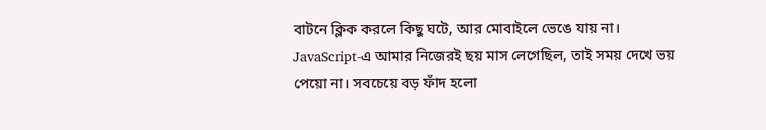বাটনে ক্লিক করলে কিছু ঘটে, আর মোবাইলে ভেঙে যায় না। JavaScript-এ আমার নিজেরই ছয় মাস লেগেছিল, তাই সময় দেখে ভয় পেয়ো না। সবচেয়ে বড় ফাঁদ হলো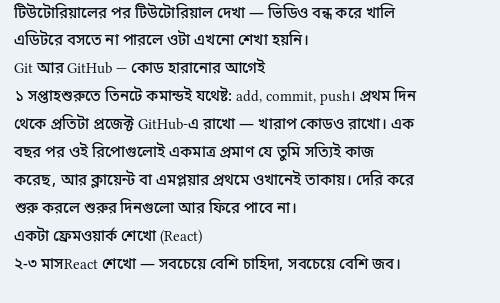টিউটোরিয়ালের পর টিউটোরিয়াল দেখা — ভিডিও বন্ধ করে খালি এডিটরে বসতে না পারলে ওটা এখনো শেখা হয়নি।
Git আর GitHub — কোড হারানোর আগেই
১ সপ্তাহশুরুতে তিনটে কমান্ডই যথেষ্ট: add, commit, push। প্রথম দিন থেকে প্রতিটা প্রজেক্ট GitHub-এ রাখো — খারাপ কোডও রাখো। এক বছর পর ওই রিপোগুলোই একমাত্র প্রমাণ যে তুমি সত্যিই কাজ করেছ, আর ক্লায়েন্ট বা এমপ্লয়ার প্রথমে ওখানেই তাকায়। দেরি করে শুরু করলে শুরুর দিনগুলো আর ফিরে পাবে না।
একটা ফ্রেমওয়ার্ক শেখো (React)
২-৩ মাসReact শেখো — সবচেয়ে বেশি চাহিদা, সবচেয়ে বেশি জব।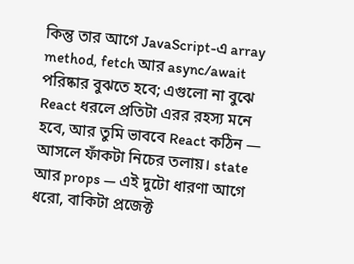কিন্তু তার আগে JavaScript-এ array method, fetch আর async/await পরিষ্কার বুঝতে হবে; এগুলো না বুঝে React ধরলে প্রতিটা এরর রহস্য মনে হবে, আর তুমি ভাববে React কঠিন — আসলে ফাঁকটা নিচের তলায়। state আর props — এই দুটো ধারণা আগে ধরো, বাকিটা প্রজেক্ট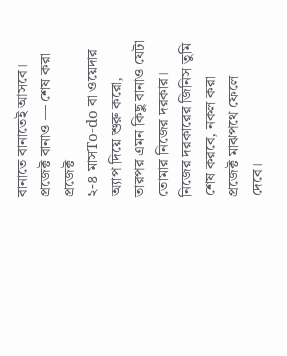বানাতে বানাতেই আসবে।
প্রজেক্ট বানাও — শেষ করা প্রজেক্ট
২-৪ মাসTo-do বা ওয়েদার অ্যাপ দিয়ে শুরু করো, তারপর এমন কিছু বানাও যেটা তোমার নিজের দরকার। নিজের দরকারের জিনিস তুমি শেষ করবে, নকল করা প্রজেক্ট মাঝপথে ফেলে দেবে।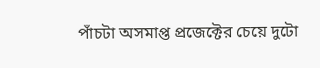পাঁচটা অসমাপ্ত প্রজেক্টের চেয়ে দুটো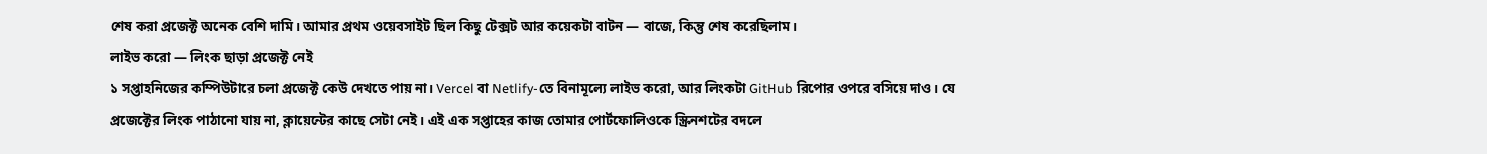শেষ করা প্রজেক্ট অনেক বেশি দামি। আমার প্রথম ওয়েবসাইট ছিল কিছু টেক্সট আর কয়েকটা বাটন — বাজে, কিন্তু শেষ করেছিলাম।
লাইভ করো — লিংক ছাড়া প্রজেক্ট নেই
১ সপ্তাহনিজের কম্পিউটারে চলা প্রজেক্ট কেউ দেখতে পায় না। Vercel বা Netlify-তে বিনামূল্যে লাইভ করো, আর লিংকটা GitHub রিপোর ওপরে বসিয়ে দাও। যে প্রজেক্টের লিংক পাঠানো যায় না, ক্লায়েন্টের কাছে সেটা নেই। এই এক সপ্তাহের কাজ তোমার পোর্টফোলিওকে স্ক্রিনশটের বদলে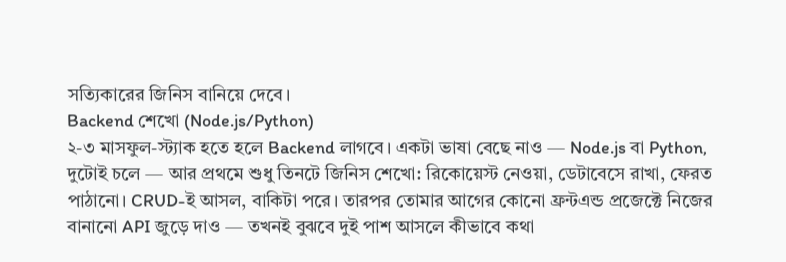সত্যিকারের জিনিস বানিয়ে দেবে।
Backend শেখো (Node.js/Python)
২-৩ মাসফুল-স্ট্যাক হতে হলে Backend লাগবে। একটা ভাষা বেছে নাও — Node.js বা Python, দুটোই চলে — আর প্রথমে শুধু তিনটে জিনিস শেখো: রিকোয়েস্ট নেওয়া, ডেটাবেসে রাখা, ফেরত পাঠানো। CRUD-ই আসল, বাকিটা পরে। তারপর তোমার আগের কোনো ফ্রন্টএন্ড প্রজেক্টে নিজের বানানো API জুড়ে দাও — তখনই বুঝবে দুই পাশ আসলে কীভাবে কথা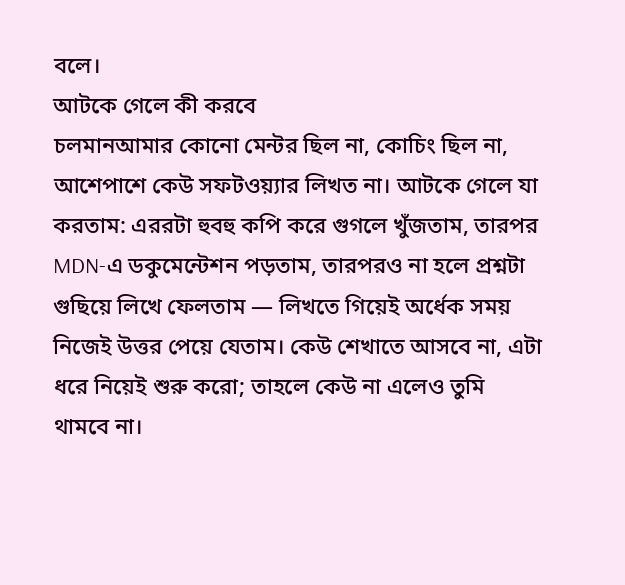বলে।
আটকে গেলে কী করবে
চলমানআমার কোনো মেন্টর ছিল না, কোচিং ছিল না, আশেপাশে কেউ সফটওয়্যার লিখত না। আটকে গেলে যা করতাম: এররটা হুবহু কপি করে গুগলে খুঁজতাম, তারপর MDN-এ ডকুমেন্টেশন পড়তাম, তারপরও না হলে প্রশ্নটা গুছিয়ে লিখে ফেলতাম — লিখতে গিয়েই অর্ধেক সময় নিজেই উত্তর পেয়ে যেতাম। কেউ শেখাতে আসবে না, এটা ধরে নিয়েই শুরু করো; তাহলে কেউ না এলেও তুমি থামবে না।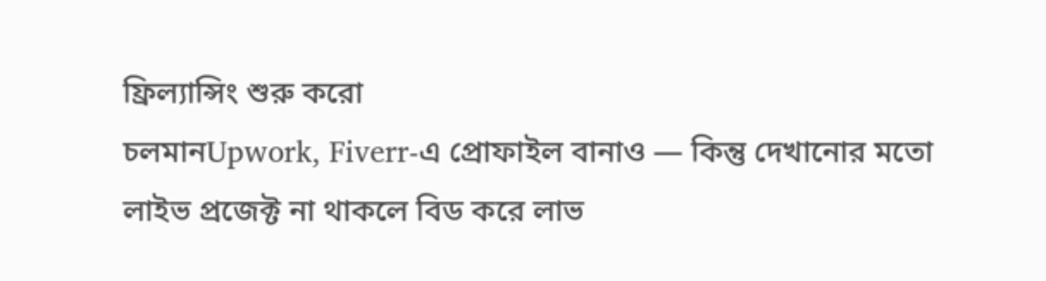ফ্রিল্যান্সিং শুরু করো
চলমানUpwork, Fiverr-এ প্রোফাইল বানাও — কিন্তু দেখানোর মতো লাইভ প্রজেক্ট না থাকলে বিড করে লাভ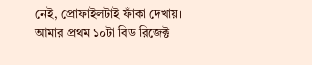নেই, প্রোফাইলটাই ফাঁকা দেখায়। আমার প্রথম ১০টা বিড রিজেক্ট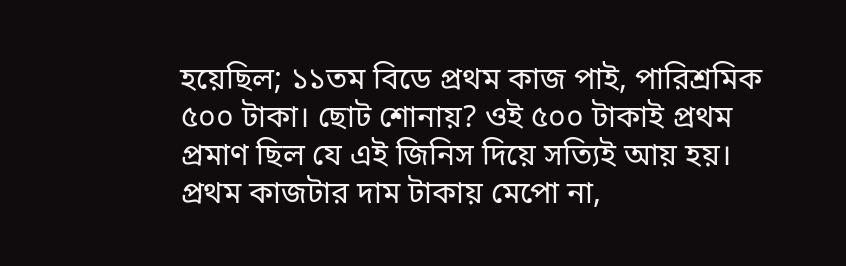হয়েছিল; ১১তম বিডে প্রথম কাজ পাই, পারিশ্রমিক ৫০০ টাকা। ছোট শোনায়? ওই ৫০০ টাকাই প্রথম প্রমাণ ছিল যে এই জিনিস দিয়ে সত্যিই আয় হয়। প্রথম কাজটার দাম টাকায় মেপো না,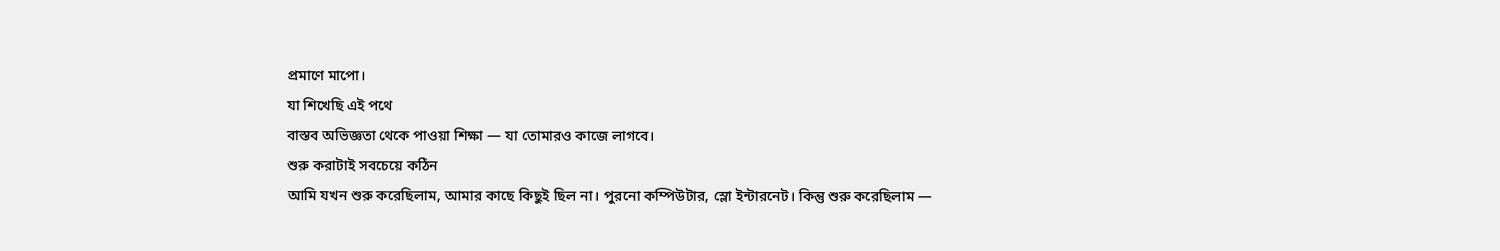প্রমাণে মাপো।
যা শিখেছি এই পথে
বাস্তব অভিজ্ঞতা থেকে পাওয়া শিক্ষা — যা তোমারও কাজে লাগবে।
শুরু করাটাই সবচেয়ে কঠিন
আমি যখন শুরু করেছিলাম, আমার কাছে কিছুই ছিল না। পুরনো কম্পিউটার, স্লো ইন্টারনেট। কিন্তু শুরু করেছিলাম —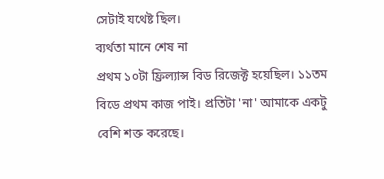সেটাই যথেষ্ট ছিল।
ব্যর্থতা মানে শেষ না
প্রথম ১০টা ফ্রিল্যান্স বিড রিজেক্ট হয়েছিল। ১১তম বিডে প্রথম কাজ পাই। প্রতিটা 'না' আমাকে একটু বেশি শক্ত করেছে।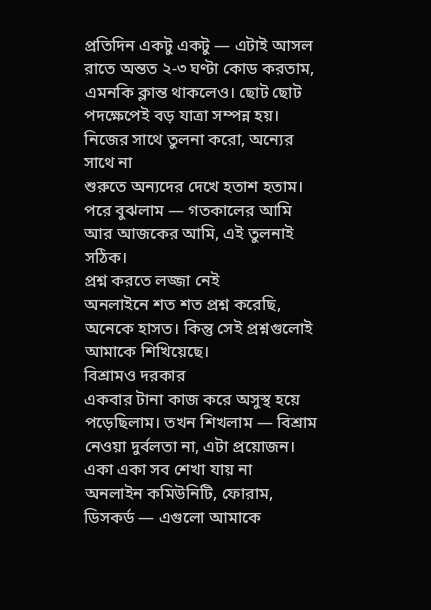প্রতিদিন একটু একটু — এটাই আসল
রাতে অন্তত ২-৩ ঘণ্টা কোড করতাম, এমনকি ক্লান্ত থাকলেও। ছোট ছোট পদক্ষেপেই বড় যাত্রা সম্পন্ন হয়।
নিজের সাথে তুলনা করো, অন্যের সাথে না
শুরুতে অন্যদের দেখে হতাশ হতাম। পরে বুঝলাম — গতকালের আমি আর আজকের আমি, এই তুলনাই সঠিক।
প্রশ্ন করতে লজ্জা নেই
অনলাইনে শত শত প্রশ্ন করেছি, অনেকে হাসত। কিন্তু সেই প্রশ্নগুলোই আমাকে শিখিয়েছে।
বিশ্রামও দরকার
একবার টানা কাজ করে অসুস্থ হয়ে পড়েছিলাম। তখন শিখলাম — বিশ্রাম নেওয়া দুর্বলতা না, এটা প্রয়োজন।
একা একা সব শেখা যায় না
অনলাইন কমিউনিটি, ফোরাম, ডিসকর্ড — এগুলো আমাকে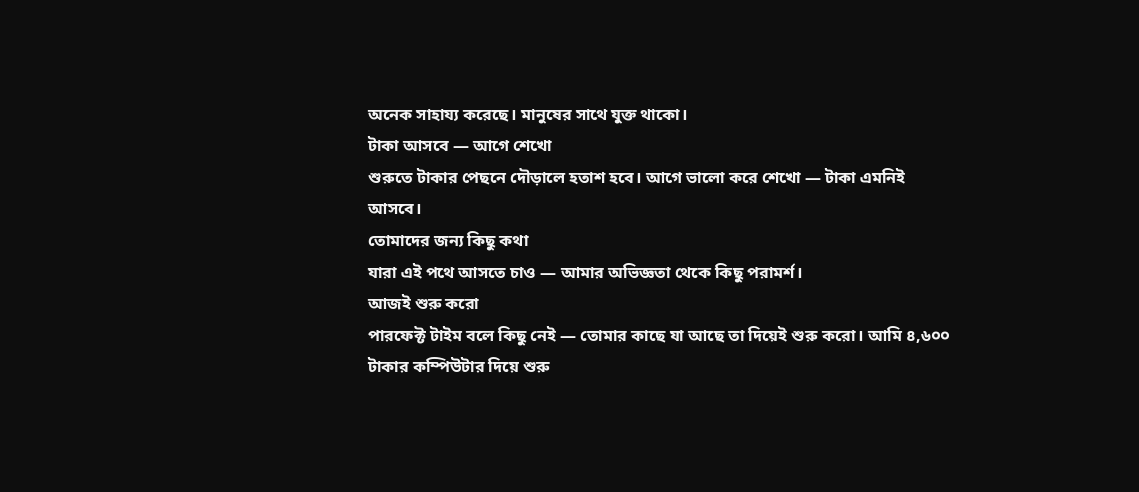অনেক সাহায্য করেছে। মানুষের সাথে যুক্ত থাকো।
টাকা আসবে — আগে শেখো
শুরুতে টাকার পেছনে দৌড়ালে হতাশ হবে। আগে ভালো করে শেখো — টাকা এমনিই আসবে।
তোমাদের জন্য কিছু কথা
যারা এই পথে আসতে চাও — আমার অভিজ্ঞতা থেকে কিছু পরামর্শ।
আজই শুরু করো
পারফেক্ট টাইম বলে কিছু নেই — তোমার কাছে যা আছে তা দিয়েই শুরু করো। আমি ৪,৬০০ টাকার কম্পিউটার দিয়ে শুরু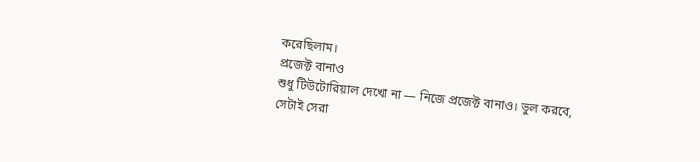করেছিলাম।
প্রজেক্ট বানাও
শুধু টিউটোরিয়াল দেখো না — নিজে প্রজেক্ট বানাও। ভুল করবে, সেটাই সেরা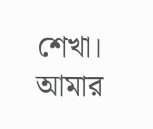শেখা। আমার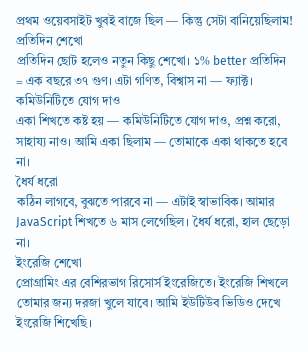প্রথম ওয়েবসাইট খুবই বাজে ছিল — কিন্তু সেটা বানিয়েছিলাম!
প্রতিদিন শেখো
প্রতিদিন ছোট হলেও নতুন কিছু শেখো। ১% better প্রতিদিন = এক বছরে ৩৭ গুণ। এটা গণিত, বিশ্বাস না — ফ্যাক্ট।
কমিউনিটিতে যোগ দাও
একা শিখতে কষ্ট হয় — কমিউনিটিতে যোগ দাও, প্রশ্ন করো, সাহায্য নাও। আমি একা ছিলাম — তোমাকে একা থাকতে হবে না।
ধৈর্য ধরো
কঠিন লাগবে, বুঝতে পারবে না — এটাই স্বাভাবিক। আমার JavaScript শিখতে ৬ মাস লেগেছিল। ধৈর্য ধরো, হাল ছেড়ো না।
ইংরেজি শেখো
প্রোগ্রামিং এর বেশিরভাগ রিসোর্স ইংরেজিতে। ইংরেজি শিখলে তোমার জন্য দরজা খুলে যাবে। আমি ইউটিউব ভিডিও দেখে ইংরেজি শিখেছি।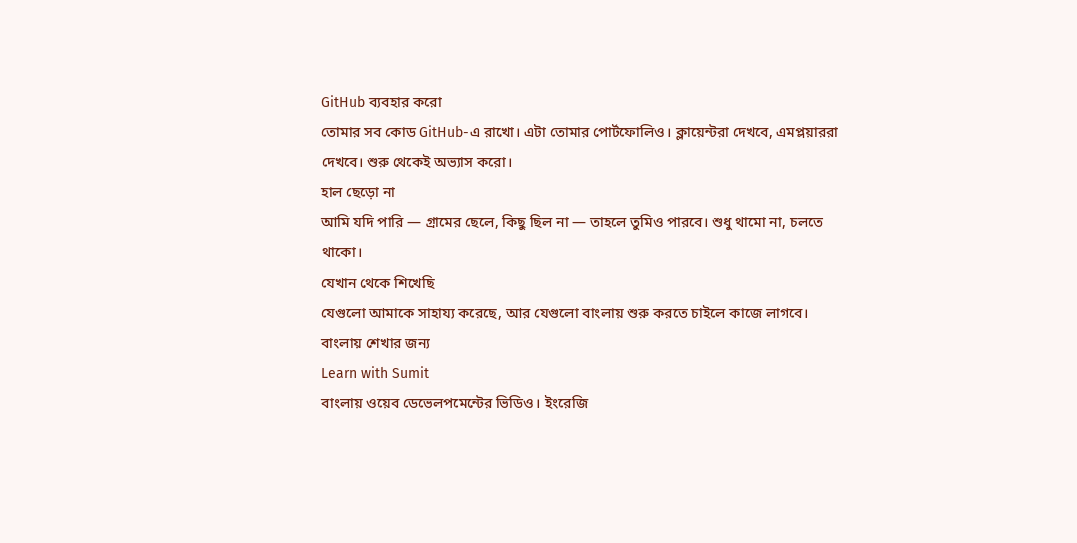GitHub ব্যবহার করো
তোমার সব কোড GitHub-এ রাখো। এটা তোমার পোর্টফোলিও। ক্লায়েন্টরা দেখবে, এমপ্লয়াররা দেখবে। শুরু থেকেই অভ্যাস করো।
হাল ছেড়ো না
আমি যদি পারি — গ্রামের ছেলে, কিছু ছিল না — তাহলে তুমিও পারবে। শুধু থামো না, চলতে থাকো।
যেখান থেকে শিখেছি
যেগুলো আমাকে সাহায্য করেছে, আর যেগুলো বাংলায় শুরু করতে চাইলে কাজে লাগবে।
বাংলায় শেখার জন্য
Learn with Sumit
বাংলায় ওয়েব ডেভেলপমেন্টের ভিডিও। ইংরেজি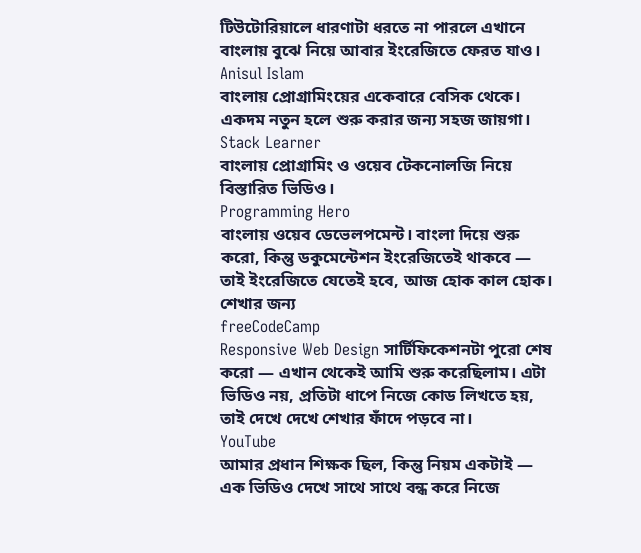টিউটোরিয়ালে ধারণাটা ধরতে না পারলে এখানে বাংলায় বুঝে নিয়ে আবার ইংরেজিতে ফেরত যাও।
Anisul Islam
বাংলায় প্রোগ্রামিংয়ের একেবারে বেসিক থেকে। একদম নতুন হলে শুরু করার জন্য সহজ জায়গা।
Stack Learner
বাংলায় প্রোগ্রামিং ও ওয়েব টেকনোলজি নিয়ে বিস্তারিত ভিডিও।
Programming Hero
বাংলায় ওয়েব ডেভেলপমেন্ট। বাংলা দিয়ে শুরু করো, কিন্তু ডকুমেন্টেশন ইংরেজিতেই থাকবে — তাই ইংরেজিতে যেতেই হবে, আজ হোক কাল হোক।
শেখার জন্য
freeCodeCamp
Responsive Web Design সার্টিফিকেশনটা পুরো শেষ করো — এখান থেকেই আমি শুরু করেছিলাম। এটা ভিডিও নয়, প্রতিটা ধাপে নিজে কোড লিখতে হয়, তাই দেখে দেখে শেখার ফাঁদে পড়বে না।
YouTube
আমার প্রধান শিক্ষক ছিল, কিন্তু নিয়ম একটাই — এক ভিডিও দেখে সাথে সাথে বন্ধ করে নিজে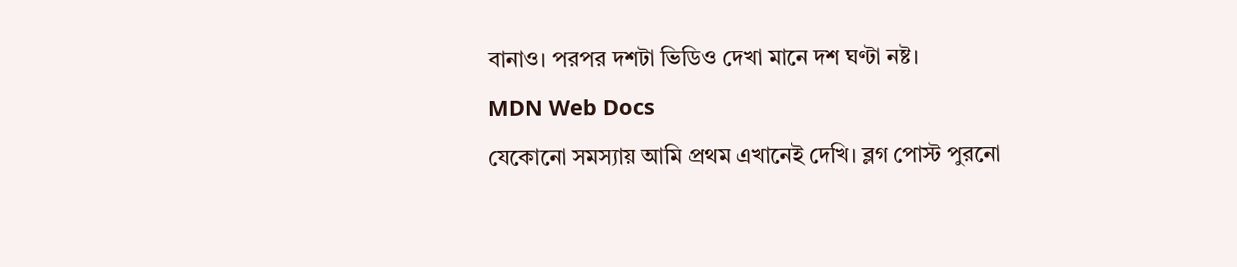বানাও। পরপর দশটা ভিডিও দেখা মানে দশ ঘণ্টা নষ্ট।
MDN Web Docs
যেকোনো সমস্যায় আমি প্রথম এখানেই দেখি। ব্লগ পোস্ট পুরনো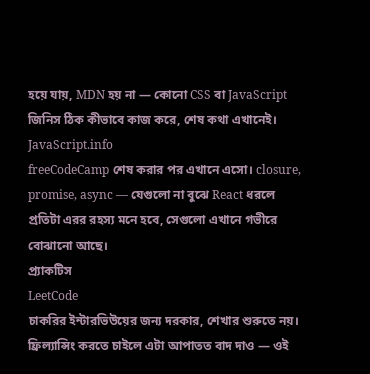হয়ে যায়, MDN হয় না — কোনো CSS বা JavaScript জিনিস ঠিক কীভাবে কাজ করে, শেষ কথা এখানেই।
JavaScript.info
freeCodeCamp শেষ করার পর এখানে এসো। closure, promise, async — যেগুলো না বুঝে React ধরলে প্রতিটা এরর রহস্য মনে হবে, সেগুলো এখানে গভীরে বোঝানো আছে।
প্র্যাকটিস
LeetCode
চাকরির ইন্টারভিউয়ের জন্য দরকার, শেখার শুরুতে নয়। ফ্রিল্যান্সিং করতে চাইলে এটা আপাতত বাদ দাও — ওই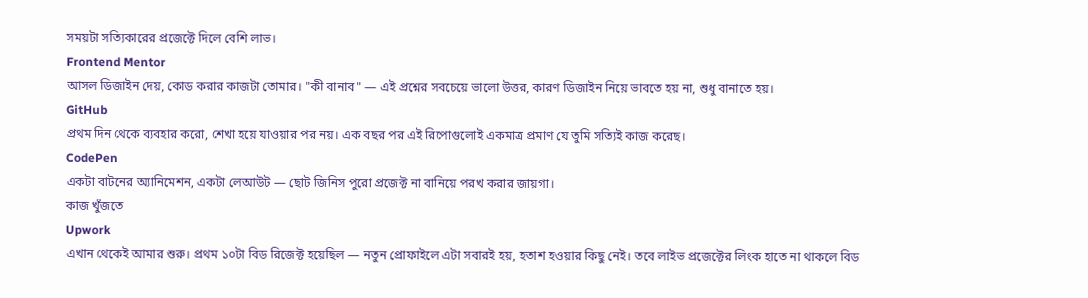সময়টা সত্যিকারের প্রজেক্টে দিলে বেশি লাভ।
Frontend Mentor
আসল ডিজাইন দেয়, কোড করার কাজটা তোমার। "কী বানাব" — এই প্রশ্নের সবচেয়ে ভালো উত্তর, কারণ ডিজাইন নিয়ে ভাবতে হয় না, শুধু বানাতে হয়।
GitHub
প্রথম দিন থেকে ব্যবহার করো, শেখা হয়ে যাওয়ার পর নয়। এক বছর পর এই রিপোগুলোই একমাত্র প্রমাণ যে তুমি সত্যিই কাজ করেছ।
CodePen
একটা বাটনের অ্যানিমেশন, একটা লেআউট — ছোট জিনিস পুরো প্রজেক্ট না বানিয়ে পরখ করার জায়গা।
কাজ খুঁজতে
Upwork
এখান থেকেই আমার শুরু। প্রথম ১০টা বিড রিজেক্ট হয়েছিল — নতুন প্রোফাইলে এটা সবারই হয়, হতাশ হওয়ার কিছু নেই। তবে লাইভ প্রজেক্টের লিংক হাতে না থাকলে বিড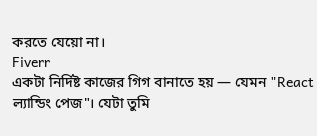করতে যেয়ো না।
Fiverr
একটা নির্দিষ্ট কাজের গিগ বানাতে হয় — যেমন "React ল্যান্ডিং পেজ"। যেটা তুমি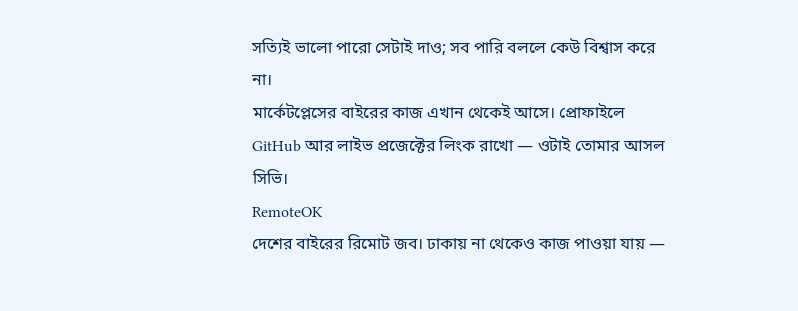সত্যিই ভালো পারো সেটাই দাও; সব পারি বললে কেউ বিশ্বাস করে না।
মার্কেটপ্লেসের বাইরের কাজ এখান থেকেই আসে। প্রোফাইলে GitHub আর লাইভ প্রজেক্টের লিংক রাখো — ওটাই তোমার আসল সিভি।
RemoteOK
দেশের বাইরের রিমোট জব। ঢাকায় না থেকেও কাজ পাওয়া যায় —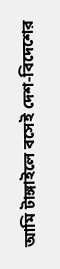আমি টাঙ্গাইলে বসেই দেশ-বিদেশের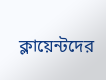ক্লায়েন্টদের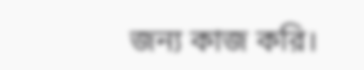জন্য কাজ করি।